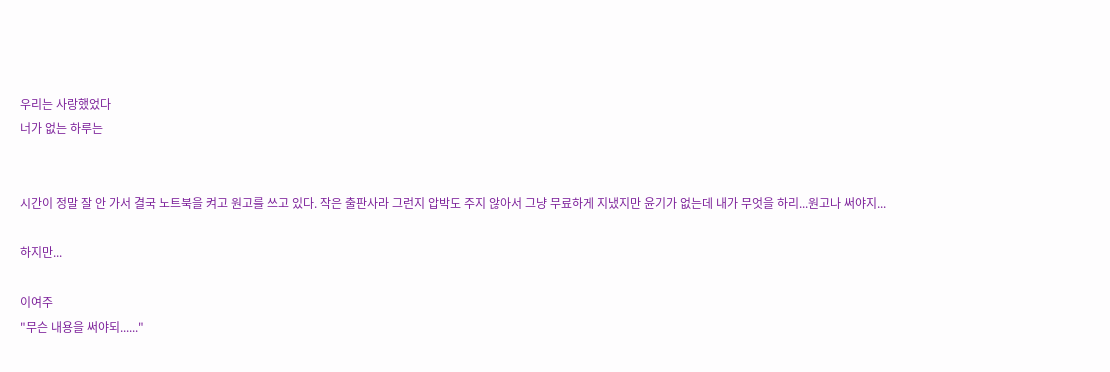우리는 사랑했었다
너가 없는 하루는


시간이 정말 잘 안 가서 결국 노트북을 켜고 원고를 쓰고 있다. 작은 출판사라 그런지 압박도 주지 않아서 그냥 무료하게 지냈지만 윤기가 없는데 내가 무엇을 하리...원고나 써야지...

하지만...

이여주
"무슨 내용을 써야되......"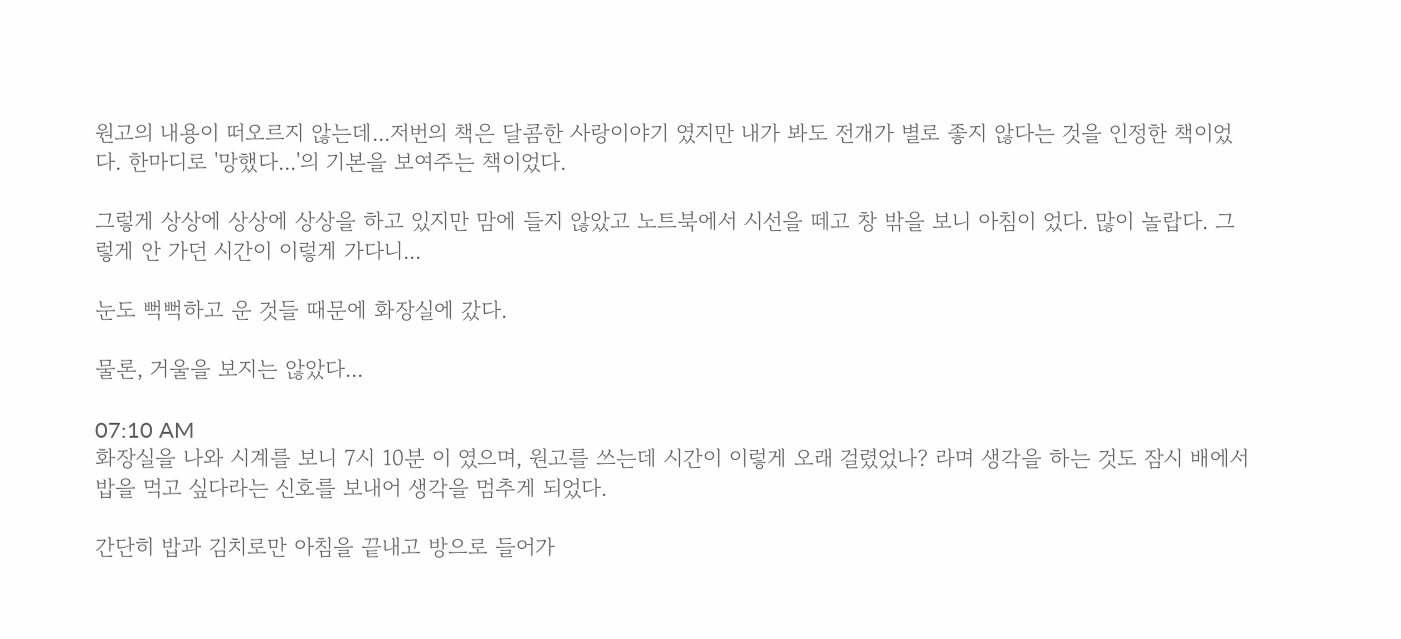원고의 내용이 떠오르지 않는데...저번의 책은 달콤한 사랑이야기 였지만 내가 봐도 전개가 별로 좋지 않다는 것을 인정한 책이었다. 한마디로 '망했다...'의 기본을 보여주는 책이었다.

그렇게 상상에 상상에 상상을 하고 있지만 맘에 들지 않았고 노트북에서 시선을 떼고 창 밖을 보니 아침이 었다. 많이 놀랍다. 그렇게 안 가던 시간이 이렇게 가다니...

눈도 뻑뻑하고 운 것들 때문에 화장실에 갔다.

물론, 거울을 보지는 않았다...

07:10 AM
화장실을 나와 시계를 보니 7시 10분 이 였으며, 원고를 쓰는데 시간이 이렇게 오래 걸렸었나? 라며 생각을 하는 것도 잠시 배에서 밥을 먹고 싶다라는 신호를 보내어 생각을 멈추게 되었다.

간단히 밥과 김치로만 아침을 끝내고 방으로 들어가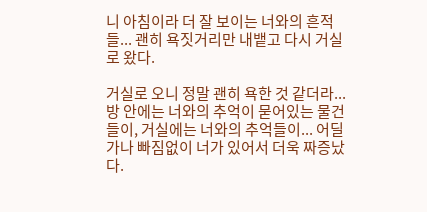니 아침이라 더 잘 보이는 너와의 흔적들... 괜히 욕짓거리만 내뱉고 다시 거실로 왔다.

거실로 오니 정말 괜히 욕한 것 같더라... 방 안에는 너와의 추억이 묻어있는 물건들이, 거실에는 너와의 추억들이... 어딜가나 빠짐없이 너가 있어서 더욱 짜증났다.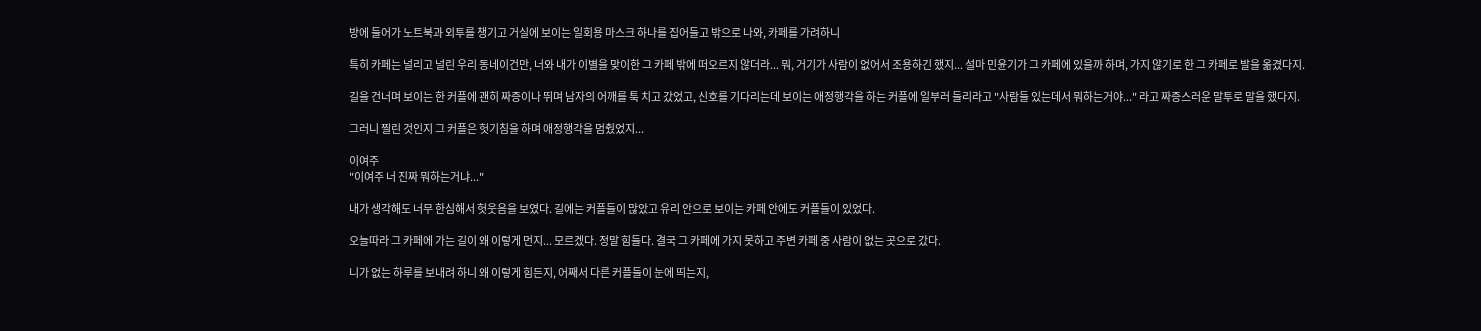방에 들어가 노트북과 외투를 챙기고 거실에 보이는 일회용 마스크 하나를 집어들고 밖으로 나와, 카페를 가려하니

특히 카페는 널리고 널린 우리 동네이건만, 너와 내가 이별을 맞이한 그 카페 밖에 떠오르지 않더라... 뭐, 거기가 사람이 없어서 조용하긴 했지... 설마 민윤기가 그 카페에 있을까 하며, 가지 않기로 한 그 카페로 발을 옮겼다지.

길을 건너며 보이는 한 커플에 괜히 짜증이나 뛰며 남자의 어깨를 툭 치고 갔었고, 신호를 기다리는데 보이는 애정행각을 하는 커플에 일부러 들리라고 "사람들 있는데서 뭐하는거야..." 라고 짜증스러운 말투로 말을 했다지.

그러니 찔린 것인지 그 커플은 헛기침을 하며 애정행각을 멈췄었지...

이여주
"이여주 너 진짜 뭐하는거냐..."

내가 생각해도 너무 한심해서 헛웃음을 보였다. 길에는 커플들이 많았고 유리 안으로 보이는 카페 안에도 커플들이 있었다.

오늘따라 그 카페에 가는 길이 왜 이렇게 먼지... 모르겠다. 정말 힘들다. 결국 그 카페에 가지 못하고 주변 카페 중 사람이 없는 곳으로 갔다.

니가 없는 하루를 보내려 하니 왜 이렇게 힘든지, 어째서 다른 커플들이 눈에 띄는지,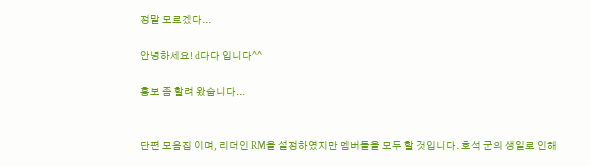정말 모르겠다...

안녕하세요! d다다 입니다^^

홍보 좀 할려 왔숩니다...


단편 모음집 이며, 리더인 RM을 설정하였지만 멤버들을 모두 할 것입니다. 호석 군의 생일로 인해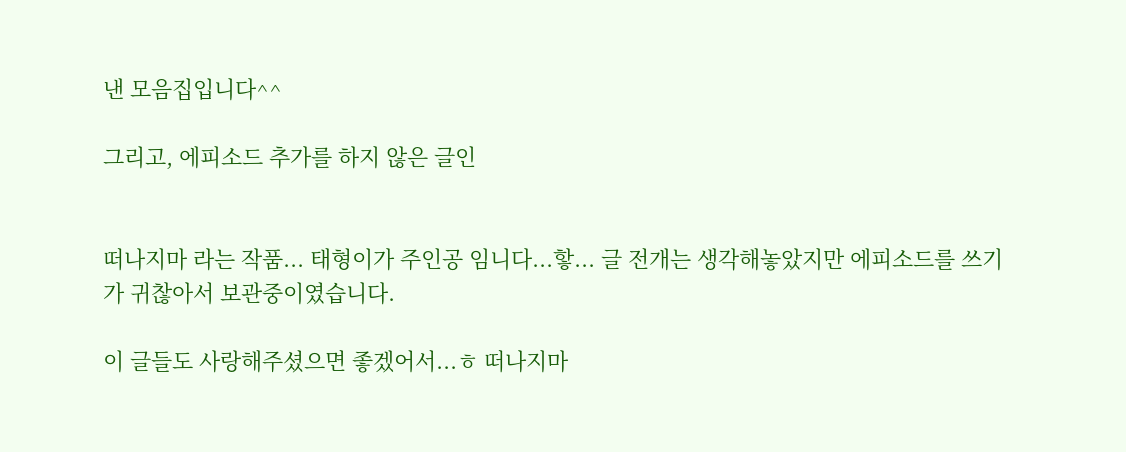낸 모음집입니다^^

그리고, 에피소드 추가를 하지 않은 글인


떠나지마 라는 작품... 태형이가 주인공 임니다...핳... 글 전개는 생각해놓았지만 에피소드를 쓰기가 귀찮아서 보관중이였습니다.

이 글들도 사랑해주셨으면 좋겠어서...ㅎ 떠나지마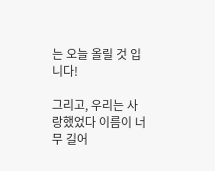는 오늘 올릴 것 입니다!

그리고, 우리는 사랑했었다 이름이 너무 길어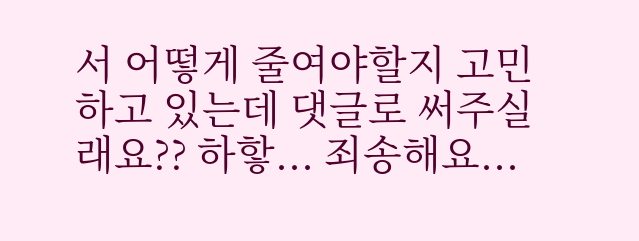서 어떻게 줄여야할지 고민하고 있는데 댓글로 써주실래요?? 하핳... 죄송해요...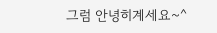그럼 안녕히계세요~^